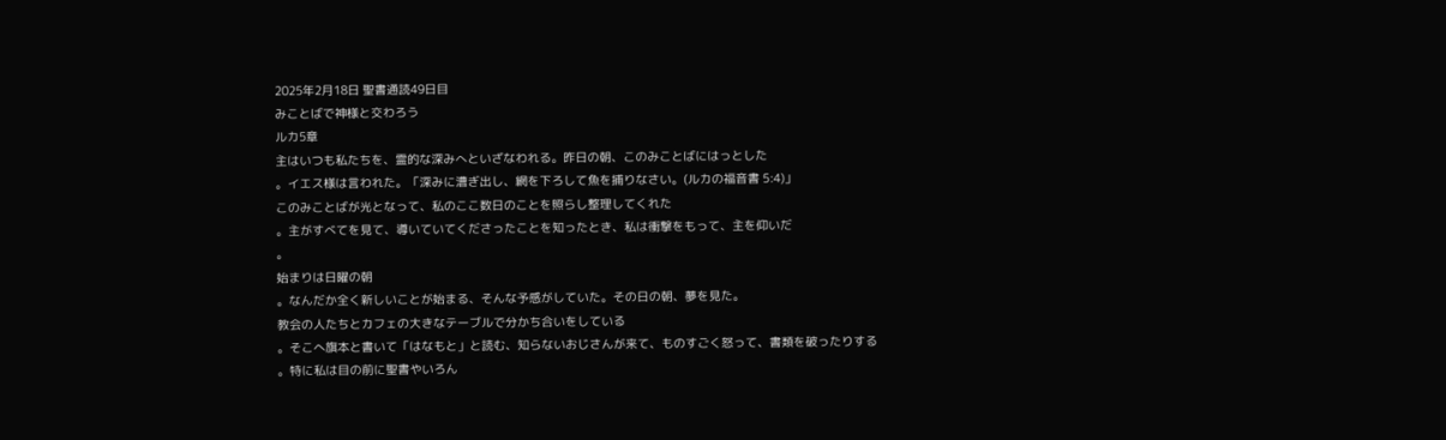2025年2月18日 聖書通読49日目
みことばで神様と交わろう
ルカ5章
主はいつも私たちを、霊的な深みへといざなわれる。昨日の朝、このみことばにはっとした
。イエス様は言われた。「深みに漕ぎ出し、網を下ろして魚を捕りなさい。(ルカの福音書 5:4)」
このみことばが光となって、私のここ数日のことを照らし整理してくれた
。主がすべてを見て、導いていてくださったことを知ったとき、私は衝撃をもって、主を仰いだ
。
始まりは日曜の朝
。なんだか全く新しいことが始まる、そんな予感がしていた。その日の朝、夢を見た。
教会の人たちとカフェの大きなテーブルで分かち合いをしている
。そこへ旗本と書いて「はなもと」と読む、知らないおじさんが来て、ものすごく怒って、書類を破ったりする
。特に私は目の前に聖書やいろん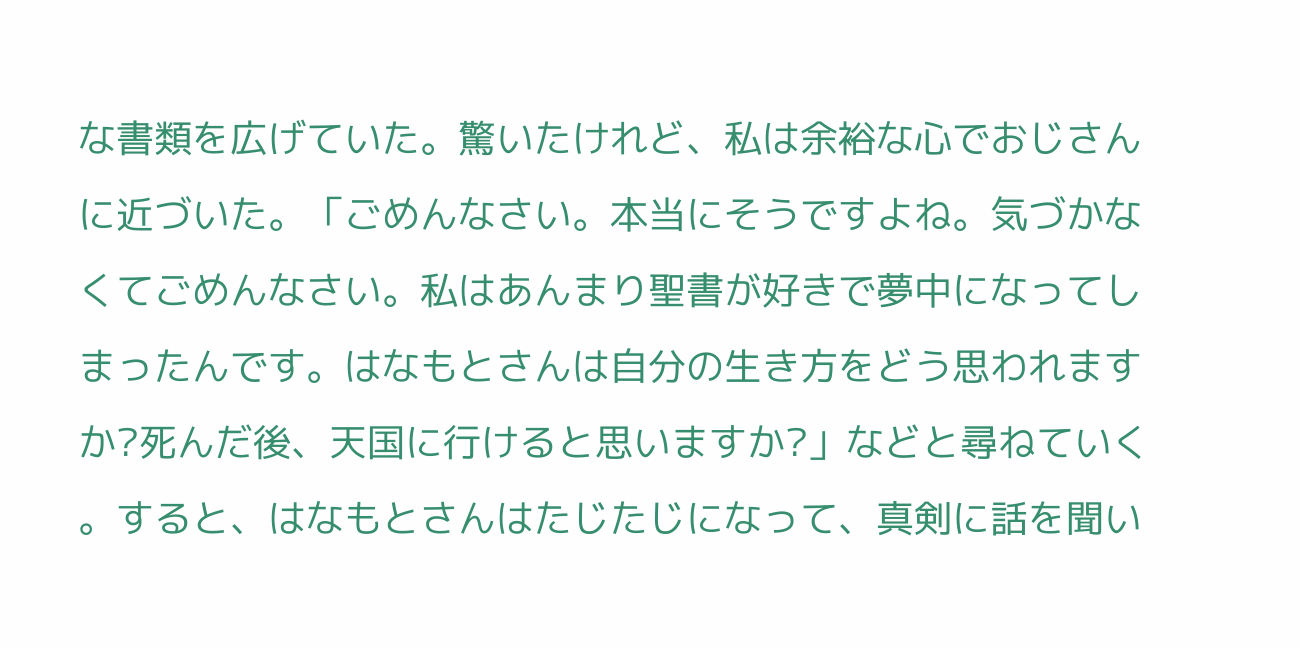な書類を広げていた。驚いたけれど、私は余裕な心でおじさんに近づいた。「ごめんなさい。本当にそうですよね。気づかなくてごめんなさい。私はあんまり聖書が好きで夢中になってしまったんです。はなもとさんは自分の生き方をどう思われますか?死んだ後、天国に行けると思いますか?」などと尋ねていく
。すると、はなもとさんはたじたじになって、真剣に話を聞い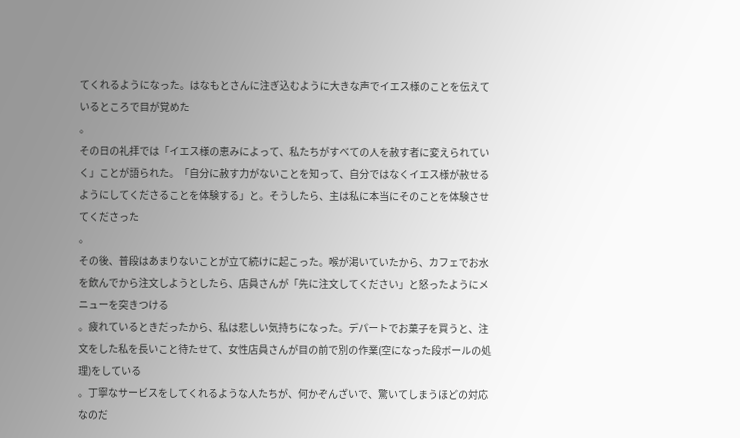てくれるようになった。はなもとさんに注ぎ込むように大きな声でイエス様のことを伝えているところで目が覚めた
。
その日の礼拝では「イエス様の恵みによって、私たちがすべての人を赦す者に変えられていく」ことが語られた。「自分に赦す力がないことを知って、自分ではなくイエス様が赦せるようにしてくださることを体験する」と。そうしたら、主は私に本当にそのことを体験させてくださった
。
その後、普段はあまりないことが立て続けに起こった。喉が渇いていたから、カフェでお水を飲んでから注文しようとしたら、店員さんが「先に注文してください」と怒ったようにメニューを突きつける
。疲れているときだったから、私は悲しい気持ちになった。デパートでお菓子を買うと、注文をした私を長いこと待たせて、女性店員さんが目の前で別の作業(空になった段ボールの処理)をしている
。丁寧なサービスをしてくれるような人たちが、何かぞんざいで、驚いてしまうほどの対応なのだ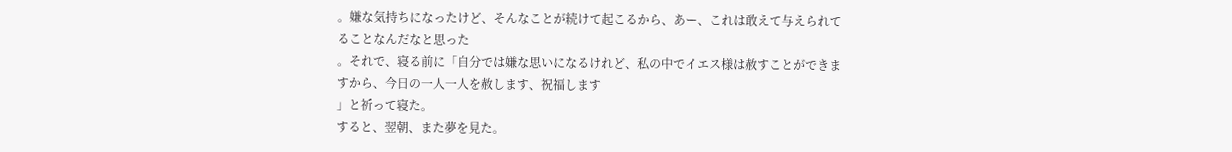。嫌な気持ちになったけど、そんなことが続けて起こるから、あー、これは敢えて与えられてることなんだなと思った
。それで、寝る前に「自分では嫌な思いになるけれど、私の中でイエス様は赦すことができますから、今日の一人一人を赦します、祝福します
」と祈って寝た。
すると、翌朝、また夢を見た。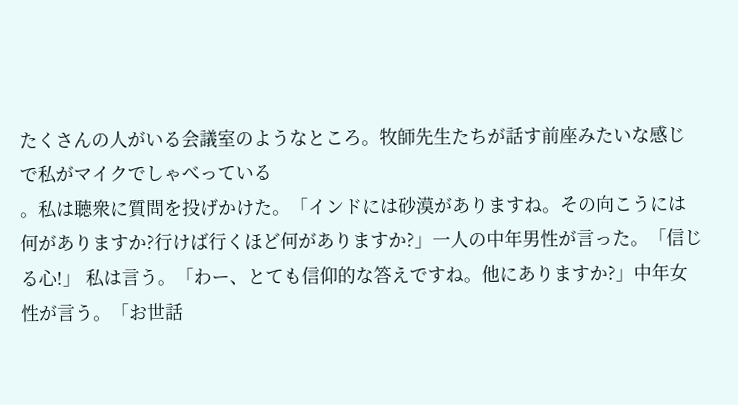たくさんの人がいる会議室のようなところ。牧師先生たちが話す前座みたいな感じで私がマイクでしゃべっている
。私は聴衆に質問を投げかけた。「インドには砂漠がありますね。その向こうには何がありますか?行けば行くほど何がありますか?」一人の中年男性が言った。「信じる心!」 私は言う。「わー、とても信仰的な答えですね。他にありますか?」中年女性が言う。「お世話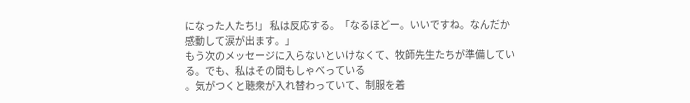になった人たち!」 私は反応する。「なるほどー。いいですね。なんだか感動して涙が出ます。」
もう次のメッセージに入らないといけなくて、牧師先生たちが準備している。でも、私はその間もしゃべっている
。気がつくと聴衆が入れ替わっていて、制服を着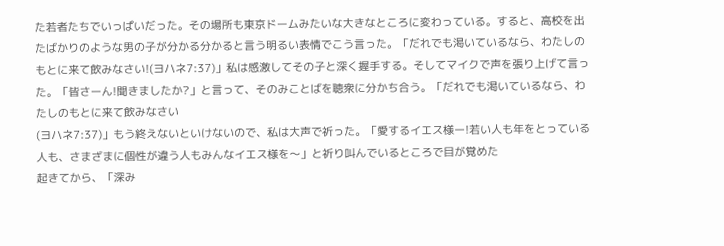た若者たちでいっぱいだった。その場所も東京ドームみたいな大きなところに変わっている。すると、高校を出たばかりのような男の子が分かる分かると言う明るい表情でこう言った。「だれでも渇いているなら、わたしのもとに来て飲みなさい!(ヨハネ7:37)」私は感激してその子と深く握手する。そしてマイクで声を張り上げて言った。「皆さーん!聞きましたか?」と言って、そのみことばを聴衆に分かち合う。「だれでも渇いているなら、わたしのもとに来て飲みなさい
(ヨハネ7:37)」もう終えないといけないので、私は大声で祈った。「愛するイエス様ー!若い人も年をとっている人も、さまざまに個性が違う人もみんなイエス様を〜」と祈り叫んでいるところで目が覚めた
起きてから、「深み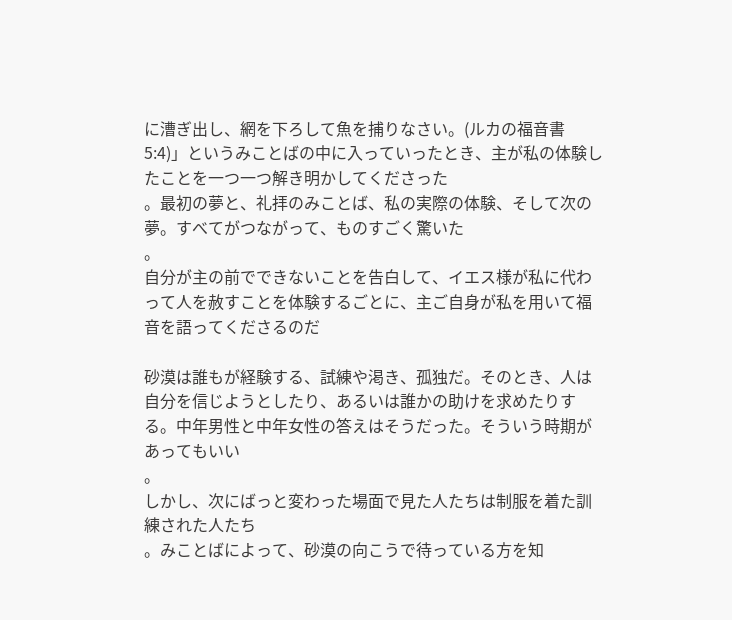に漕ぎ出し、網を下ろして魚を捕りなさい。(ルカの福音書 5:4)」というみことばの中に入っていったとき、主が私の体験したことを一つ一つ解き明かしてくださった
。最初の夢と、礼拝のみことば、私の実際の体験、そして次の夢。すべてがつながって、ものすごく驚いた
。
自分が主の前でできないことを告白して、イエス様が私に代わって人を赦すことを体験するごとに、主ご自身が私を用いて福音を語ってくださるのだ

砂漠は誰もが経験する、試練や渇き、孤独だ。そのとき、人は自分を信じようとしたり、あるいは誰かの助けを求めたりする。中年男性と中年女性の答えはそうだった。そういう時期があってもいい
。
しかし、次にばっと変わった場面で見た人たちは制服を着た訓練された人たち
。みことばによって、砂漠の向こうで待っている方を知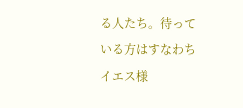る人たち。待っている方はすなわちイエス様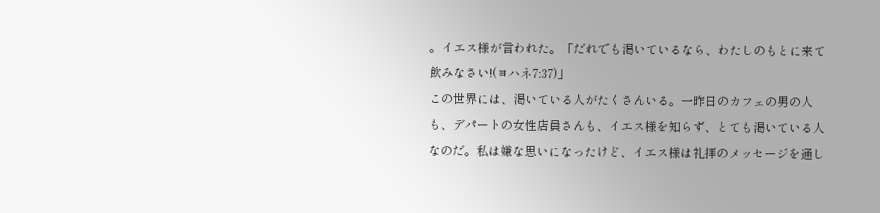。イエス様が言われた。「だれでも渇いているなら、わたしのもとに来て飲みなさい!(ヨハネ7:37)」
この世界には、渇いている人がたくさんいる。一昨日のカフェの男の人も、デパートの女性店員さんも、イエス様を知らず、とても渇いている人なのだ。私は嫌な思いになったけど、イエス様は礼拝のメッセージを通し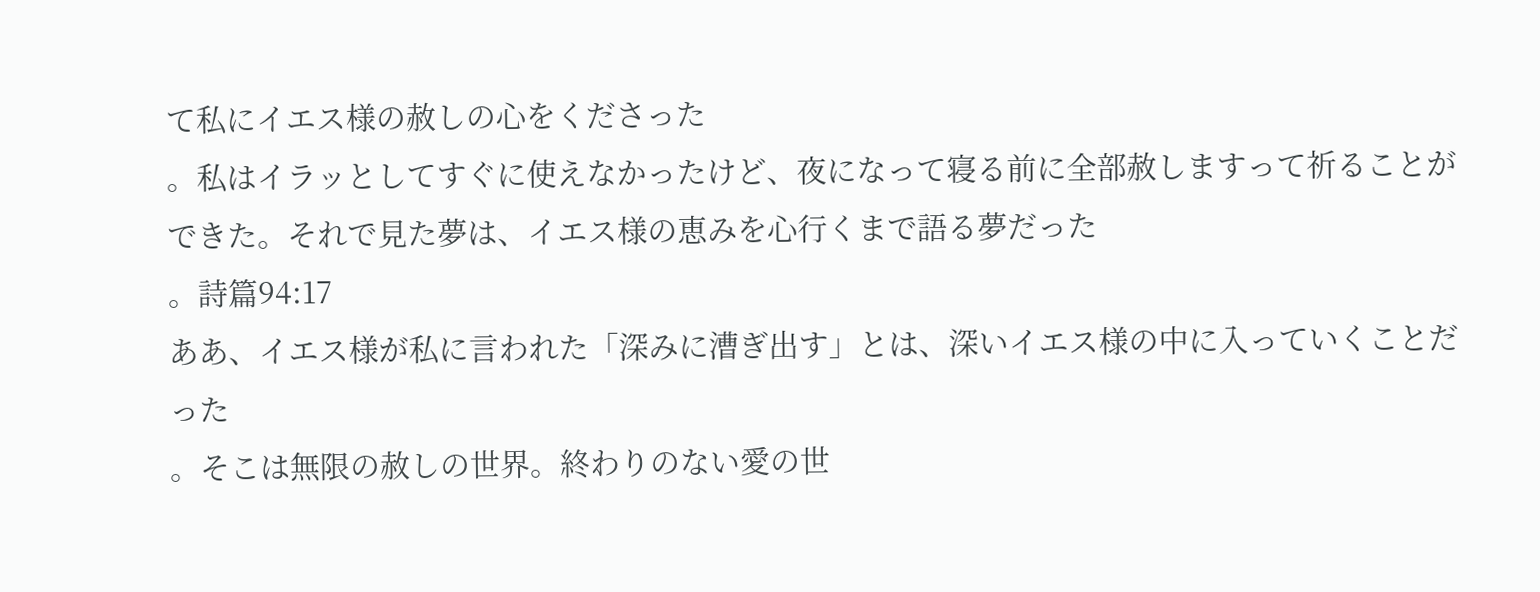て私にイエス様の赦しの心をくださった
。私はイラッとしてすぐに使えなかったけど、夜になって寝る前に全部赦しますって祈ることができた。それで見た夢は、イエス様の恵みを心行くまで語る夢だった
。詩篇94:17
ああ、イエス様が私に言われた「深みに漕ぎ出す」とは、深いイエス様の中に入っていくことだった
。そこは無限の赦しの世界。終わりのない愛の世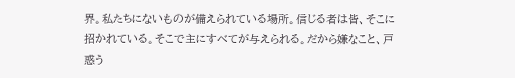界。私たちにないものが備えられている場所。信じる者は皆、そこに招かれている。そこで主にすべてが与えられる。だから嫌なこと、戸惑う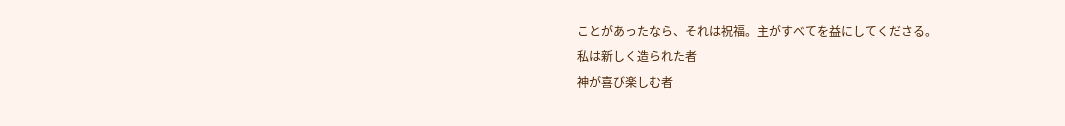ことがあったなら、それは祝福。主がすべてを益にしてくださる。
私は新しく造られた者
神が喜び楽しむ者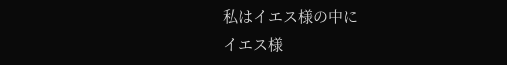私はイエス様の中に
イエス様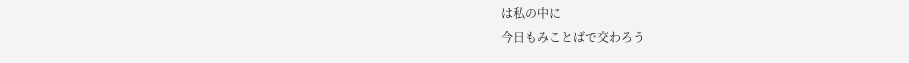は私の中に
今日もみことばで交わろう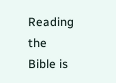Reading the Bible is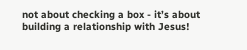not about checking a box - it’s about building a relationship with Jesus!